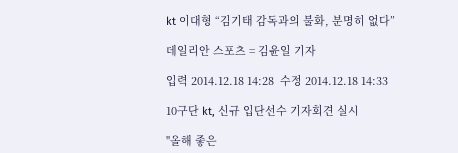kt 이대형 “김기태 감독과의 불화, 분명히 없다”

데일리안 스포츠 = 김윤일 기자

입력 2014.12.18 14:28  수정 2014.12.18 14:33

10구단 kt, 신규 입단선수 기자회견 실시

"올해 좋은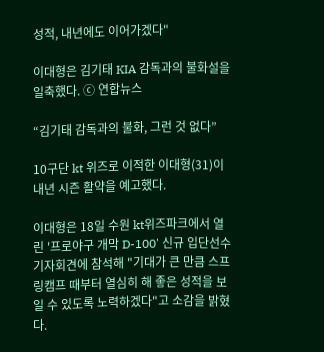성적, 내년에도 이어가겠다"

이대형은 김기태 KIA 감독과의 불화설을 일축했다. ⓒ 연합뉴스

“김기태 감독과의 불화, 그런 것 없다”

10구단 kt 위즈로 이적한 이대형(31)이 내년 시즌 활약을 예고했다.

이대형은 18일 수원 kt위즈파크에서 열린 '프로야구 개막 D-100' 신규 입단선수 기자회견에 참석해 "기대가 큰 만큼 스프링캠프 때부터 열심히 해 좋은 성적을 보일 수 있도록 노력하겠다"고 소감을 밝혔다.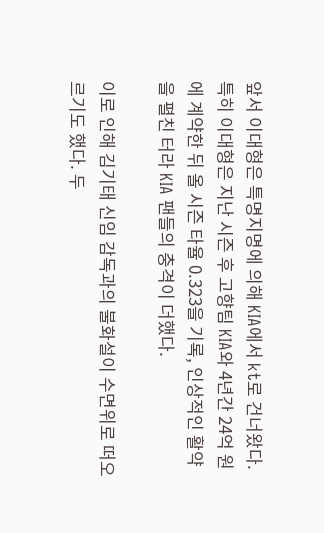앞서 이대형은 특명지명에 의해 KIA에서 kt로 건너왔다. 특히 이대형은 지난 시즌 후 고향팀 KIA와 4년간 24억 원에 계약한 뒤 올 시즌 타율 0.323을 기록, 인상적인 활약을 펼친 터라 KIA 팬들의 충격이 더했다.

이로 인해 김기태 신임 감독과의 불화설이 수면위로 떠오르기도 했다. 두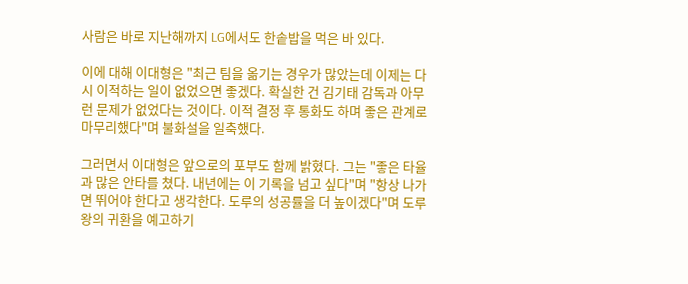사람은 바로 지난해까지 LG에서도 한솥밥을 먹은 바 있다.

이에 대해 이대형은 "최근 팀을 옮기는 경우가 많았는데 이제는 다시 이적하는 일이 없었으면 좋겠다. 확실한 건 김기태 감독과 아무런 문제가 없었다는 것이다. 이적 결정 후 통화도 하며 좋은 관계로 마무리했다"며 불화설을 일축했다.

그러면서 이대형은 앞으로의 포부도 함께 밝혔다. 그는 "좋은 타율과 많은 안타를 쳤다. 내년에는 이 기록을 넘고 싶다"며 "항상 나가면 뛰어야 한다고 생각한다. 도루의 성공률을 더 높이겠다"며 도루왕의 귀환을 예고하기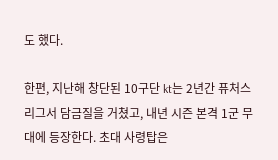도 했다.

한편, 지난해 창단된 10구단 kt는 2년간 퓨처스리그서 담금질을 거쳤고, 내년 시즌 본격 1군 무대에 등장한다. 초대 사령탑은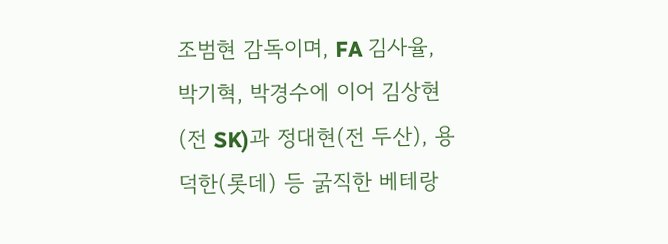조범현 감독이며, FA 김사율, 박기혁, 박경수에 이어 김상현(전 SK)과 정대현(전 두산), 용덕한(롯데) 등 굵직한 베테랑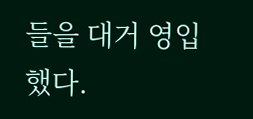들을 대거 영입했다.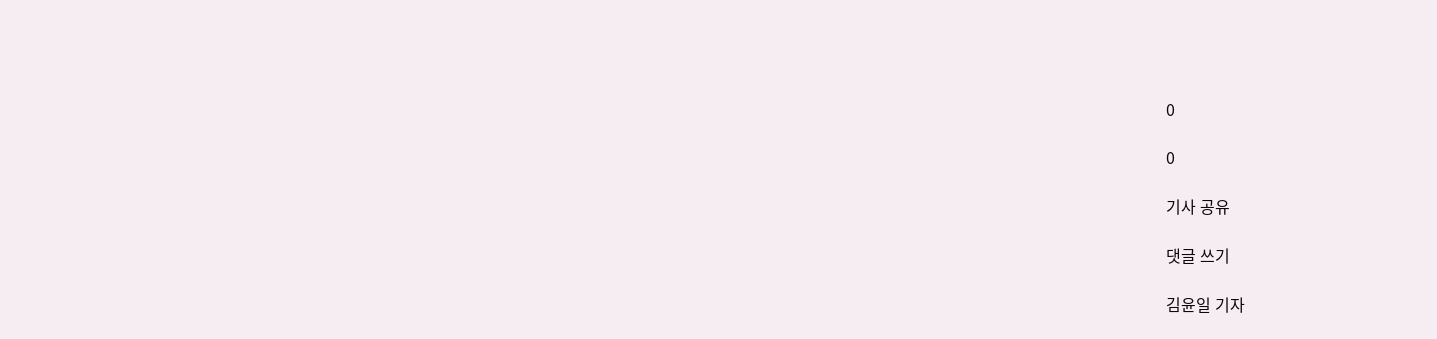0

0

기사 공유

댓글 쓰기

김윤일 기자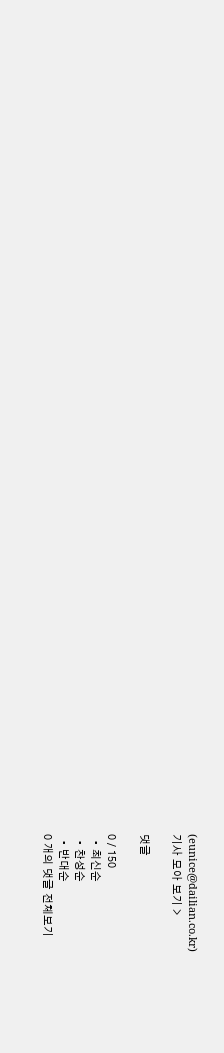(eunice@dailian.co.kr)
기사 모아 보기 >

댓글

0 / 150
  • 최신순
  • 찬성순
  • 반대순
0 개의 댓글 전체보기